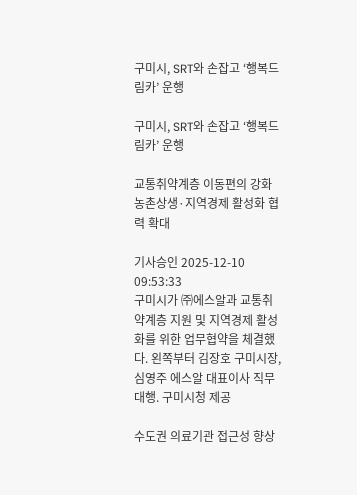구미시, SRT와 손잡고 ‘행복드림카’ 운행

구미시, SRT와 손잡고 ‘행복드림카’ 운행

교통취약계층 이동편의 강화
농촌상생·지역경제 활성화 협력 확대

기사승인 2025-12-10 09:53:33
구미시가 ㈜에스알과 교통취약계층 지원 및 지역경제 활성화를 위한 업무협약을 체결했다. 왼쪽부터 김장호 구미시장, 심영주 에스알 대표이사 직무대행. 구미시청 제공

수도권 의료기관 접근성 향상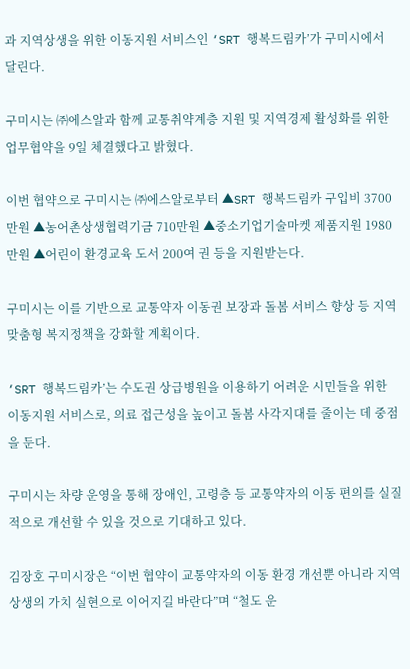과 지역상생을 위한 이동지원 서비스인 ‘SRT 행복드림카’가 구미시에서 달린다.

구미시는 ㈜에스알과 함께 교통취약계층 지원 및 지역경제 활성화를 위한 업무협약을 9일 체결했다고 밝혔다.

이번 협약으로 구미시는 ㈜에스알로부터 ▲SRT 행복드림카 구입비 3700만원 ▲농어촌상생협력기금 710만원 ▲중소기업기술마켓 제품지원 1980만원 ▲어린이 환경교육 도서 200여 권 등을 지원받는다.

구미시는 이를 기반으로 교통약자 이동권 보장과 돌봄 서비스 향상 등 지역 맞춤형 복지정책을 강화할 계획이다.

‘SRT 행복드림카’는 수도권 상급병원을 이용하기 어려운 시민들을 위한 이동지원 서비스로, 의료 접근성을 높이고 돌봄 사각지대를 줄이는 데 중점을 둔다.

구미시는 차량 운영을 통해 장애인, 고령층 등 교통약자의 이동 편의를 실질적으로 개선할 수 있을 것으로 기대하고 있다.

김장호 구미시장은 “이번 협약이 교통약자의 이동 환경 개선뿐 아니라 지역상생의 가치 실현으로 이어지길 바란다”며 “철도 운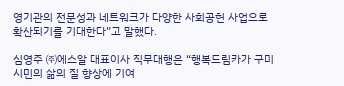영기관의 전문성과 네트워크가 다양한 사회공헌 사업으로 확산되기를 기대한다”고 말했다.

심영주 ㈜에스알 대표이사 직무대행은 “행복드림카가 구미시민의 삶의 질 향상에 기여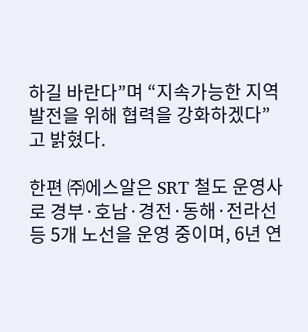하길 바란다”며 “지속가능한 지역발전을 위해 협력을 강화하겠다”고 밝혔다.

한편 ㈜에스알은 SRT 철도 운영사로 경부·호남·경전·동해·전라선 등 5개 노선을 운영 중이며, 6년 연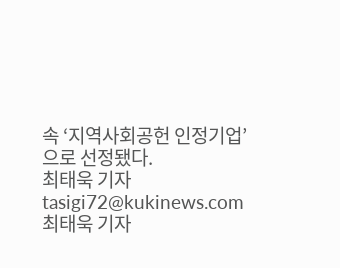속 ‘지역사회공헌 인정기업’으로 선정됐다.
최태욱 기자
tasigi72@kukinews.com
최태욱 기자